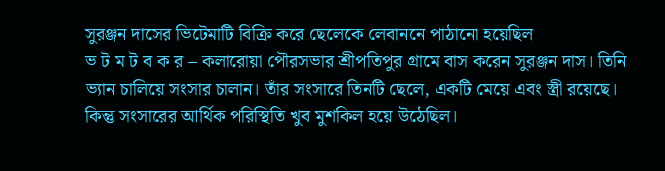সুরঞ্জন দাসের ভিটেমাটি বিক্রি করে ছেলেকে লেবাননে পাঠানো হয়েছিল
ভ ট ম ট ব ক র – কলারোয়া পৌরসভার শ্রীপতিপুর গ্রামে বাস করেন সুরঞ্জন দাস। তিনি ভ্যান চালিয়ে সংসার চালান। তাঁর সংসারে তিনটি ছেলে, একটি মেয়ে এবং স্ত্রী রয়েছে। কিন্তু সংসারের আর্থিক পরিস্থিতি খুব মুশকিল হয়ে উঠেছিল।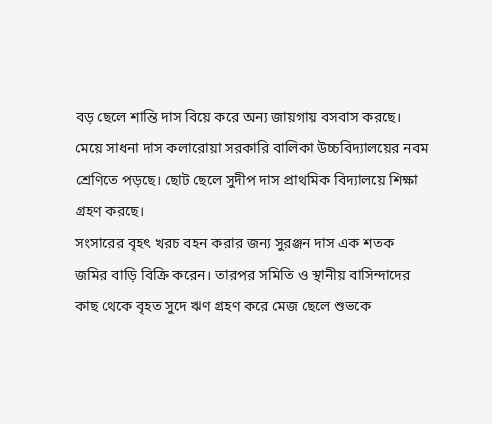বড় ছেলে শান্তি দাস বিয়ে করে অন্য জায়গায় বসবাস করছে। মেয়ে সাধনা দাস কলারোয়া সরকারি বালিকা উচ্চবিদ্যালয়ের নবম শ্রেণিতে পড়ছে। ছোট ছেলে সুদীপ দাস প্রাথমিক বিদ্যালয়ে শিক্ষা গ্রহণ করছে।
সংসারের বৃহৎ খরচ বহন করার জন্য সুরঞ্জন দাস এক শতক জমির বাড়ি বিক্রি করেন। তারপর সমিতি ও স্থানীয় বাসিন্দাদের কাছ থেকে বৃহত সুদে ঋণ গ্রহণ করে মেজ ছেলে শুভকে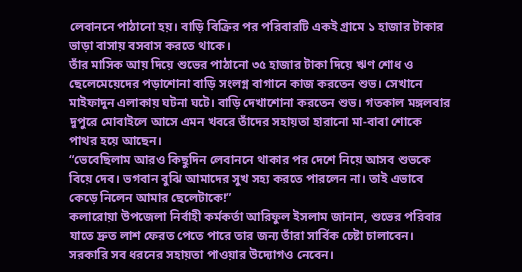লেবাননে পাঠানো হয়। বাড়ি বিক্রির পর পরিবারটি একই গ্রামে ১ হাজার টাকার ভাড়া বাসায় বসবাস করতে থাকে।
তাঁর মাসিক আয় দিয়ে শুভের পাঠানো ৩৫ হাজার টাকা দিয়ে ঋণ শোধ ও ছেলেমেয়েদের পড়াশোনা বাড়ি সংলগ্ন বাগানে কাজ করতেন শুভ। সেখানে মাইফাদুন এলাকায় ঘটনা ঘটে। বাড়ি দেখাশোনা করতেন শুভ। গতকাল মঙ্গলবার দুপুরে মোবাইলে আসে এমন খবরে তাঁদের সহায়তা হারানো মা-বাবা শোকে পাথর হয়ে আছেন।
“ভেবেছিলাম আরও কিছুদিন লেবাননে থাকার পর দেশে নিয়ে আসব শুভকে বিয়ে দেব। ভগবান বুঝি আমাদের সুখ সহ্য করতে পারলেন না। তাই এভাবে কেড়ে নিলেন আমার ছেলেটাকে!”
কলারোয়া উপজেলা নির্বাহী কর্মকর্তা আরিফুল ইসলাম জানান, শুভের পরিবার যাতে দ্রুত লাশ ফেরত পেতে পারে তার জন্য তাঁরা সার্বিক চেষ্টা চালাবেন। সরকারি সব ধরনের সহায়তা পাওয়ার উদ্যোগও নেবেন।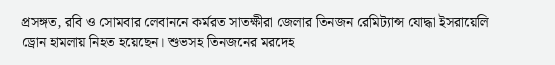প্রসঙ্গত, রবি ও সোমবার লেবাননে কর্মরত সাতক্ষীরা জেলার তিনজন রেমিট্যান্স যোদ্ধা ইসরায়েলি ড্রোন হামলায় নিহত হয়েছেন। শুভসহ তিনজনের মরদেহ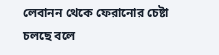লেবানন থেকে ফেরানোর চেষ্টা চলছে বলে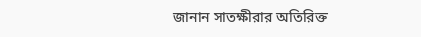জানান সাতক্ষীরার অতিরিক্ত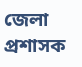জেলা প্রশাসক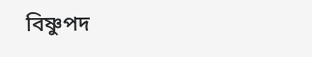বিষ্ণুপদ